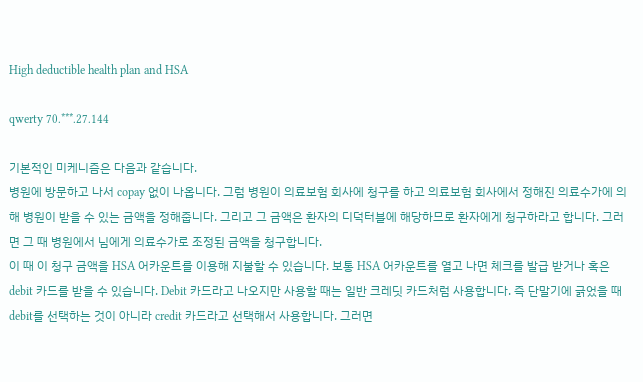High deductible health plan and HSA

qwerty 70.***.27.144

기본적인 미케니즘은 다음과 같습니다.
병원에 방문하고 나서 copay 없이 나옵니다. 그럼 병원이 의료보험 회사에 청구를 하고 의료보험 회사에서 정해진 의료수가에 의해 병원이 받을 수 있는 금액을 정해줍니다. 그리고 그 금액은 환자의 디덕터블에 해당하므로 환자에게 청구하라고 합니다. 그러면 그 때 병원에서 님에게 의료수가로 조정된 금액을 청구합니다.
이 때 이 청구 금액을 HSA 어카운트를 이용해 지불할 수 있습니다. 보통 HSA 어카운트를 열고 나면 체크를 발급 받거나 혹은 debit 카드를 받을 수 있습니다. Debit 카드라고 나오지만 사용할 때는 일반 크레딧 카드처럼 사용합니다. 즉 단말기에 긁었을 때 debit를 선택하는 것이 아니라 credit 카드라고 선택해서 사용합니다. 그러면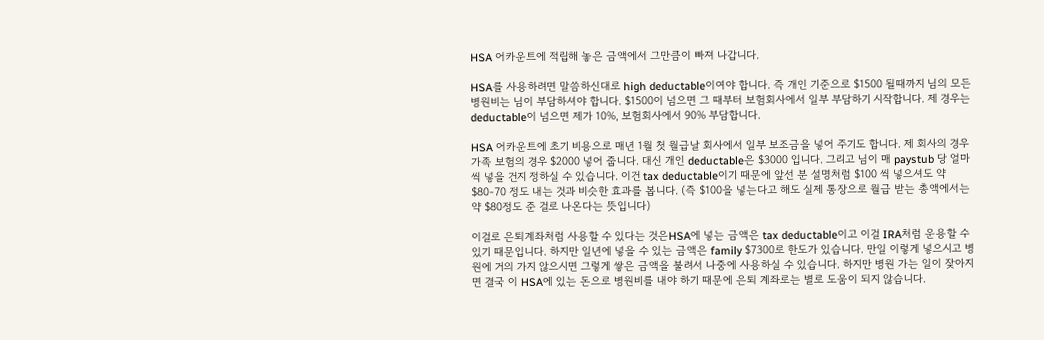HSA 어카운트에 적립해 놓은 금액에서 그만큼이 빠져 나갑니다.

HSA를 사용하려면 말씀하신대로 high deductable이여야 합니다. 즉 개인 기준으로 $1500 될때까지 님의 모든 병원비는 님이 부담하셔야 합니다. $1500이 넘으면 그 때부터 보험회사에서 일부 부담하기 시작합니다. 제 경우는 deductable이 넘으면 제가 10%, 보험회사에서 90% 부담합니다.

HSA 어카운트에 초기 비용으로 매년 1월 첫 월급날 회사에서 일부 보조금을 넣어 주기도 합니다. 제 회사의 경우 가족 보험의 경우 $2000 넣어 줍니다. 대신 개인 deductable은 $3000 입니다. 그리고 님이 매 paystub 당 얼마씩 넣을 건지 정하실 수 있습니다. 이건 tax deductable이기 때문에 앞선 분 설명처럼 $100 씩 넣으셔도 약 $80-70 정도 내는 것과 비슷한 효과를 봅니다. (즉 $100을 넣는다고 해도 실제 통장으로 월급 받는 총액에서는 약 $80정도 준 걸로 나온다는 뜻입니다)

이걸로 은퇴계좌처럼 사용할 수 있다는 것은HSA에 넣는 금액은 tax deductable이고 이걸 IRA처럼 운용할 수 있기 때문입니다. 하지만 일년에 넣을 수 있는 금액은 family $7300로 한도가 있습니다. 만일 이렇게 넣으시고 병원에 거의 가지 않으시면 그렇게 쌓은 금액을 불려서 나중에 사용하실 수 있습니다. 하지만 병원 가는 일이 잦아지면 결국 이 HSA에 있는 돈으로 병원비를 내야 하기 때문에 은퇴 계좌로는 별로 도움이 되지 않습니다.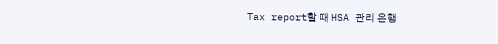Tax report할 때 HSA 관리 은행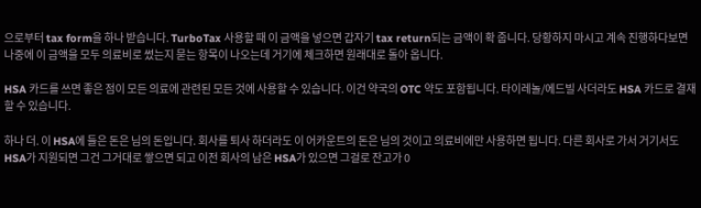으로부터 tax form을 하나 받습니다. TurboTax 사용할 때 이 금액을 넣으면 갑자기 tax return되는 금액이 확 줍니다. 당황하지 마시고 계속 진행하다보면 나중에 이 금액을 모두 의료비로 썼는지 묻는 항목이 나오는데 거기에 체크하면 원래대로 돌아 옵니다.

HSA 카드를 쓰면 좋은 점이 모든 의료에 관련된 모든 것에 사용할 수 있습니다. 이건 약국의 OTC 약도 포함됩니다. 타이레놀/에드빌 사더라도 HSA 카드로 결재할 수 있습니다.

하나 더. 이 HSA에 들은 돈은 님의 돈입니다. 회사를 퇴사 하더라도 이 어카운트의 돈은 님의 것이고 의료비에만 사용하면 됩니다. 다른 회사로 가서 거기서도 HSA가 지원되면 그건 그거대로 쌓으면 되고 이전 회사의 남은 HSA가 있으면 그걸로 잔고가 0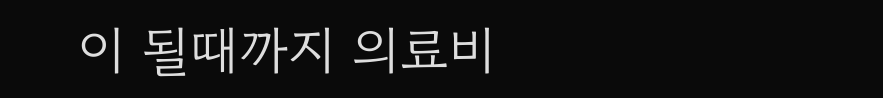이 될때까지 의료비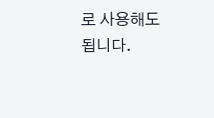로 사용해도 됩니다.